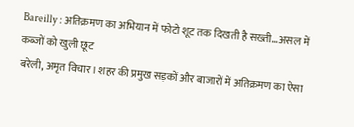Bareilly : अतिक्रमण का अभियान में फोटो शूट तक दिखती है सख्ती...असल में कब्जों को खुली छूट
बरेली, अमृत विचार। शहर की प्रमुख सड़कों और बाजारों में अतिक्रमण का ऐसा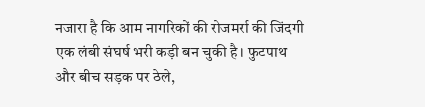नजारा है कि आम नागरिकों की रोजमर्रा की जिंदगी एक लंबी संघर्ष भरी कड़ी बन चुकी है। फुटपाथ और बीच सड़क पर ठेले,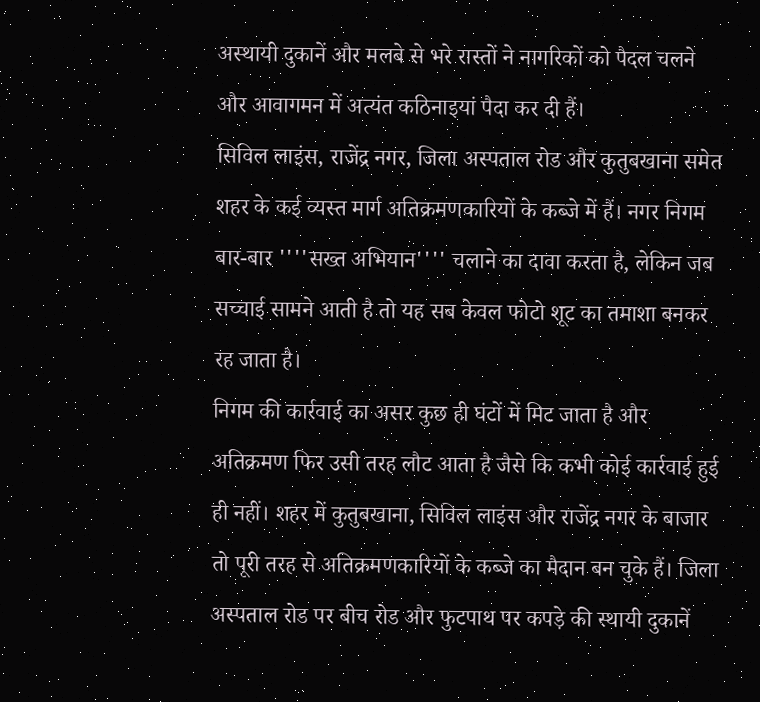अस्थायी दुकानें और मलबे से भरे रास्तों ने नागरिकों को पैदल चलने और आवागमन में अत्यंत कठिनाइयां पैदा कर दी हैं।
सिविल लाइंस, राजेंद्र नगर, जिला अस्पताल रोड और कुतुबखाना समेत शहर के कई व्यस्त मार्ग अतिक्रमणकारियों के कब्जे में हैं। नगर निगम बार-बार ''''सख्त अभियान'''' चलाने का दावा करता है, लेकिन जब सच्चाई सामने आती है तो यह सब केवल फोटो शूट का तमाशा बनकर रह जाता है।
निगम की कार्रवाई का असर कुछ ही घंटों में मिट जाता है और अतिक्रमण फिर उसी तरह लौट आता है जैसे कि कभी कोई कार्रवाई हुई ही नहीं। शहर में कुतुबखाना, सिविल लाइंस और राजेंद्र नगर के बाजार तो पूरी तरह से अतिक्रमणकारियों के कब्जे का मैदान बन चुके हैं। जिला अस्पताल रोड पर बीच रोड और फुटपाथ पर कपड़े की स्थायी दुकानें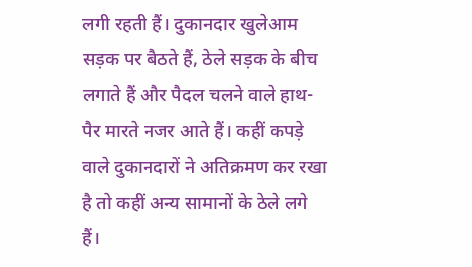लगी रहती हैं। दुकानदार खुलेआम सड़क पर बैठते हैं, ठेले सड़क के बीच लगाते हैं और पैदल चलने वाले हाथ-पैर मारते नजर आते हैं। कहीं कपड़े वाले दुकानदारों ने अतिक्रमण कर रखा है तो कहीं अन्य सामानों के ठेले लगे हैं।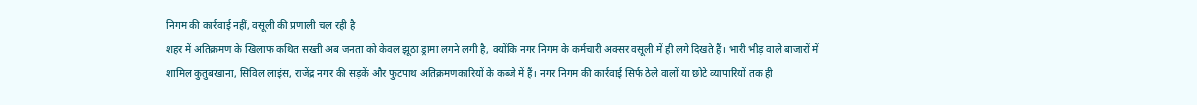निगम की कार्रवाई नहीं, वसूली की प्रणाली चल रही है
शहर में अतिक्रमण के खिलाफ कथित सख्ती अब जनता को केवल झूठा ड्रामा लगने लगी है, क्योंकि नगर निगम के कर्मचारी अक्सर वसूली में ही लगे दिखते हैं। भारी भीड़ वाले बाजारों में शामिल कुतुबखाना, सिविल लाइंस, राजेंद्र नगर की सड़कें और फुटपाथ अतिक्रमणकारियों के कब्जे में हैं। नगर निगम की कार्रवाई सिर्फ ठेले वालों या छोटे व्यापारियों तक ही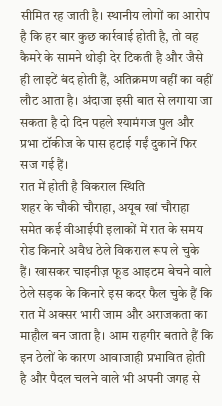सीमित रह जाती है। स्थानीय लोगों का आरोप है कि हर बार कुछ कार्रवाई होती है, तो वह कैमरे के सामने थोड़ी देर टिकती है और जैसे ही लाइटें बंद होती हैं, अतिक्रमण वहीं का वहीं लौट आता है। अंदाजा इसी बात से लगाया जा सकता है दो दिन पहले श्यामंगज पुल और प्रभा टॉकीज के पास हटाई गईं दुकानें फिर सज गई हैं।
रात में होती है विकराल स्थिति
शहर के चौकी चौराहा, अयूब खां चौराहा समेत कई वीआईपी इलाकों में रात के समय रोड किनारे अवैध ठेले विकराल रूप ले चुके हैं। खासकर चाइनीज़ फूड आइटम बेचने वाले ठेले सड़क के किनारे इस कदर फैल चुके हैं कि रात में अक्सर भारी जाम और अराजकता का माहौल बन जाता है। आम राहगीर बताते हैं कि इन ठेलों के कारण आवाजाही प्रभावित होती है और पैदल चलने वाले भी अपनी जगह से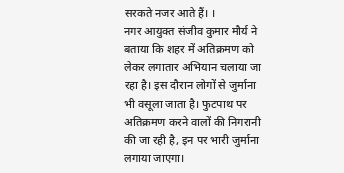सरकते नजर आते हैं। ।
नगर आयुक्त संजीव कुमार मौर्य ने बताया कि शहर में अतिक्रमण को लेकर लगातार अभियान चलाया जा रहा है। इस दौरान लोगों से जुर्माना भी वसूला जाता है। फुटपाथ पर अतिक्रमण करने वालों की निगरानी की जा रही है, इन पर भारी जुर्माना लगाया जाएगा।